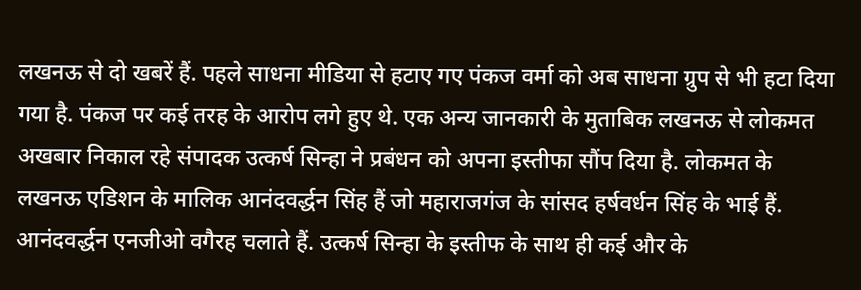लखनऊ से दो खबरें हैं. पहले साधना मीडिया से हटाए गए पंकज वर्मा को अब साधना ग्रुप से भी हटा दिया गया है. पंकज पर कई तरह के आरोप लगे हुए थे. एक अन्य जानकारी के मुताबिक लखनऊ से लोकमत अखबार निकाल रहे संपादक उत्कर्ष सिन्हा ने प्रबंधन को अपना इस्तीफा सौंप दिया है. लोकमत के लखनऊ एडिशन के मालिक आनंदवर्द्धन सिंह हैं जो महाराजगंज के सांसद हर्षवर्धन सिंह के भाई हैं. आनंदवर्द्धन एनजीओ वगैरह चलाते हैं. उत्कर्ष सिन्हा के इस्तीफ के साथ ही कई और के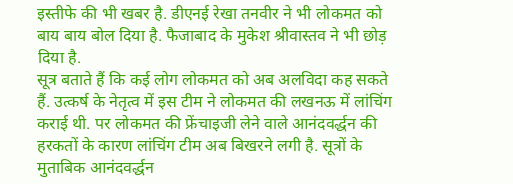इस्तीफे की भी खबर है. डीएनई रेखा तनवीर ने भी लोकमत को बाय बाय बोल दिया है. फैजाबाद के मुकेश श्रीवास्तव ने भी छोड़ दिया है.
सूत्र बताते हैं कि कई लोग लोकमत को अब अलविदा कह सकते हैं. उत्कर्ष के नेतृत्व में इस टीम ने लोकमत की लखनऊ में लांचिंग कराई थी. पर लोकमत की फ्रेंचाइजी लेने वाले आनंदवर्द्धन की हरकतों के कारण लांचिंग टीम अब बिखरने लगी है. सूत्रों के मुताबिक आनंदवर्द्धन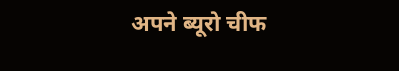अपने ब्यूरो चीफ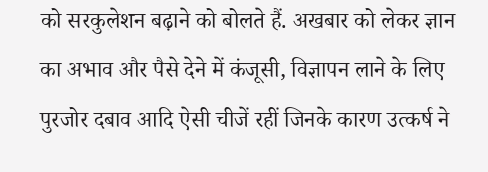को सरकुलेशन बढ़ाने को बोलते हैं. अखबार को लेकर ज्ञान का अभाव और पैसे देने में कंजूसी, विज्ञापन लाने के लिए पुरजोर दबाव आदि ऐसी चीजें रहीं जिनके कारण उत्कर्ष ने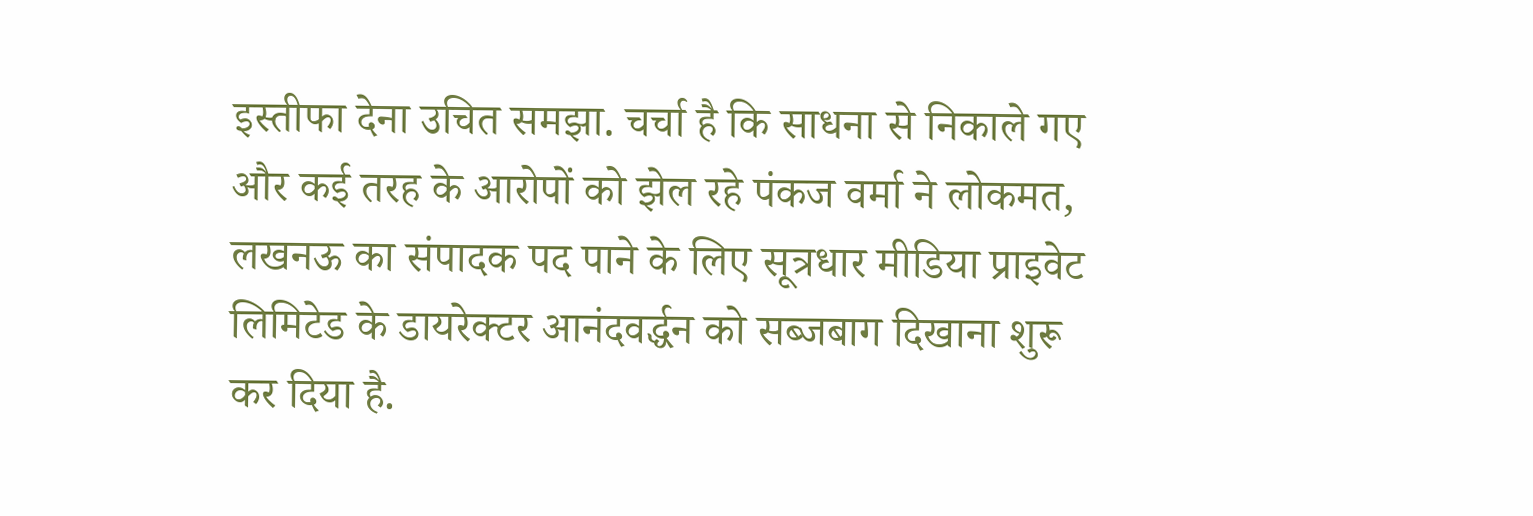इस्तीफा देना उचित समझा. चर्चा है कि साधना से निकाले गए और कई तरह के आरोपों को झेल रहे पंकज वर्मा ने लोकमत, लखनऊ का संपादक पद पाने के लिए सूत्रधार मीडिया प्राइवेट लिमिटेड के डायरेक्टर आनंदवर्द्धन को सब्जबाग दिखाना शुरू कर दिया है.